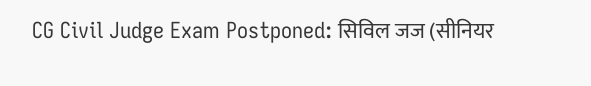CG Civil Judge Exam Postponed: सिविल जज (सीनियर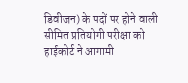डिवीजन) के पदों पर होने वाली सीमित प्रतियोगी परीक्षा को हाईकोर्ट ने आगामी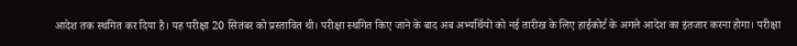आदेश तक स्थगित कर दिया है। यह परीक्षा 20 सितंबर को प्रस्तावित थी। परीक्षा स्थगित किए जाने के बाद अब अभ्यर्थियों को नई तारीख के लिए हाईकोर्ट के अगले आदेश का इंतजार करना होगा। परीक्षा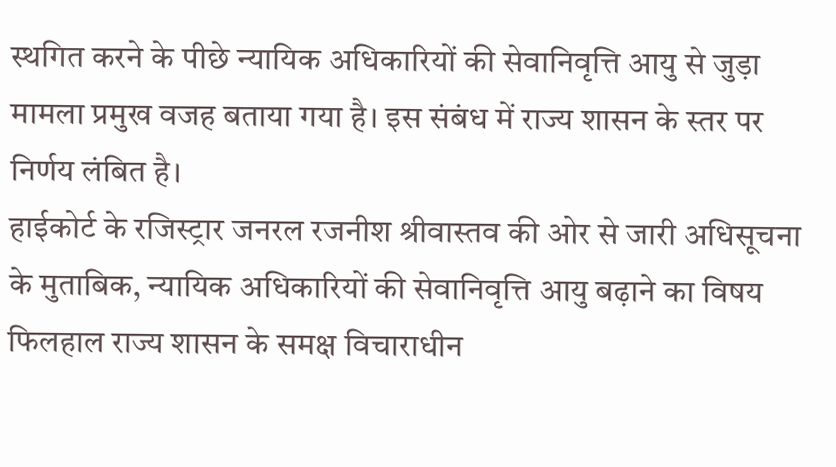स्थगित करने के पीछे न्यायिक अधिकारियों की सेवानिवृत्ति आयु से जुड़ा मामला प्रमुख वजह बताया गया है। इस संबंध में राज्य शासन के स्तर पर निर्णय लंबित है।
हाईकोर्ट के रजिस्ट्रार जनरल रजनीश श्रीवास्तव की ओर से जारी अधिसूचना के मुताबिक, न्यायिक अधिकारियों की सेवानिवृत्ति आयु बढ़ाने का विषय फिलहाल राज्य शासन के समक्ष विचाराधीन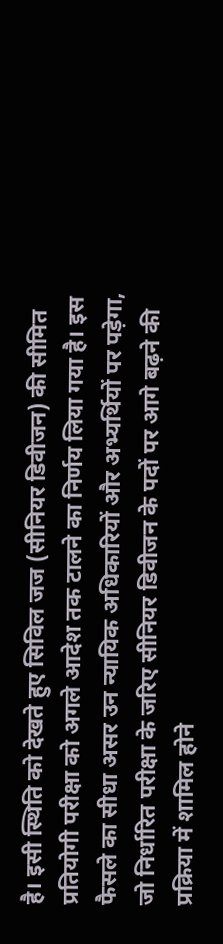है। इसी स्थिति को देखते हुए सिविल जज (सीनियर डिवीजन) की सीमित प्रतियोगी परीक्षा को अगले आदेश तक टालने का निर्णय लिया गया है। इस फैसले का सीधा असर उन न्यायिक अधिकारियों और अभ्यर्थियों पर पड़ेगा, जो निर्धारित परीक्षा के जरिए सीनियर डिवीजन के पदों पर आगे बढ़ने की प्रक्रिया में शामिल होने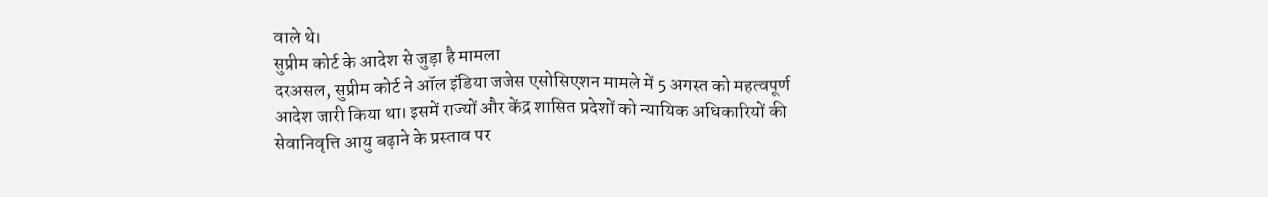वाले थे।
सुप्रीम कोर्ट के आदेश से जुड़ा है मामला
दरअसल, सुप्रीम कोर्ट ने ऑल इंडिया जजेस एसोसिएशन मामले में 5 अगस्त को महत्वपूर्ण आदेश जारी किया था। इसमें राज्यों और केंद्र शासित प्रदेशों को न्यायिक अधिकारियों की सेवानिवृत्ति आयु बढ़ाने के प्रस्ताव पर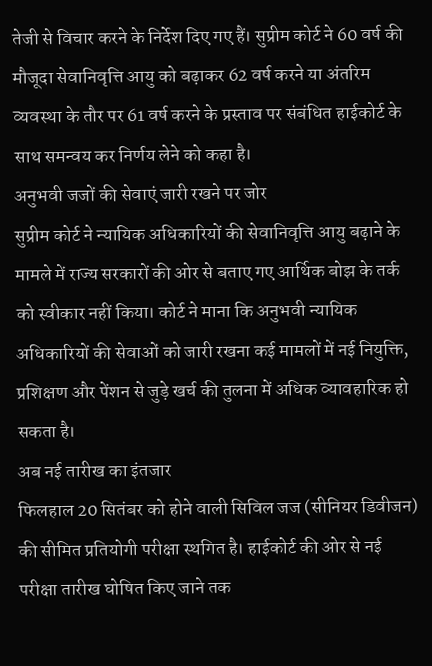तेजी से विचार करने के निर्देश दिए गए हैं। सुप्रीम कोर्ट ने 60 वर्ष की मौजूदा सेवानिवृत्ति आयु को बढ़ाकर 62 वर्ष करने या अंतरिम व्यवस्था के तौर पर 61 वर्ष करने के प्रस्ताव पर संबंधित हाईकोर्ट के साथ समन्वय कर निर्णय लेने को कहा है।
अनुभवी जजों की सेवाएं जारी रखने पर जोर
सुप्रीम कोर्ट ने न्यायिक अधिकारियों की सेवानिवृत्ति आयु बढ़ाने के मामले में राज्य सरकारों की ओर से बताए गए आर्थिक बोझ के तर्क को स्वीकार नहीं किया। कोर्ट ने माना कि अनुभवी न्यायिक अधिकारियों की सेवाओं को जारी रखना कई मामलों में नई नियुक्ति, प्रशिक्षण और पेंशन से जुड़े खर्च की तुलना में अधिक व्यावहारिक हो सकता है।
अब नई तारीख का इंतजार
फिलहाल 20 सितंबर को होने वाली सिविल जज (सीनियर डिवीजन) की सीमित प्रतियोगी परीक्षा स्थगित है। हाईकोर्ट की ओर से नई परीक्षा तारीख घोषित किए जाने तक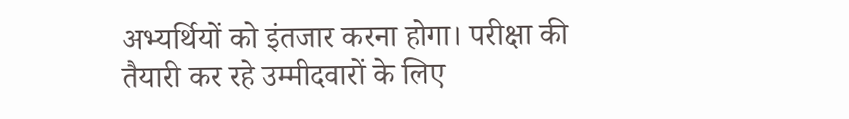अभ्यर्थियों को इंतजार करना होगा। परीक्षा की तैयारी कर रहे उम्मीदवारों के लिए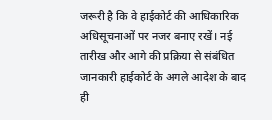जरूरी है कि वे हाईकोर्ट की आधिकारिक अधिसूचनाओं पर नजर बनाए रखें। नई तारीख और आगे की प्रक्रिया से संबंधित जानकारी हाईकोर्ट के अगले आदेश के बाद ही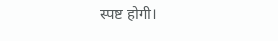स्पष्ट होगी।